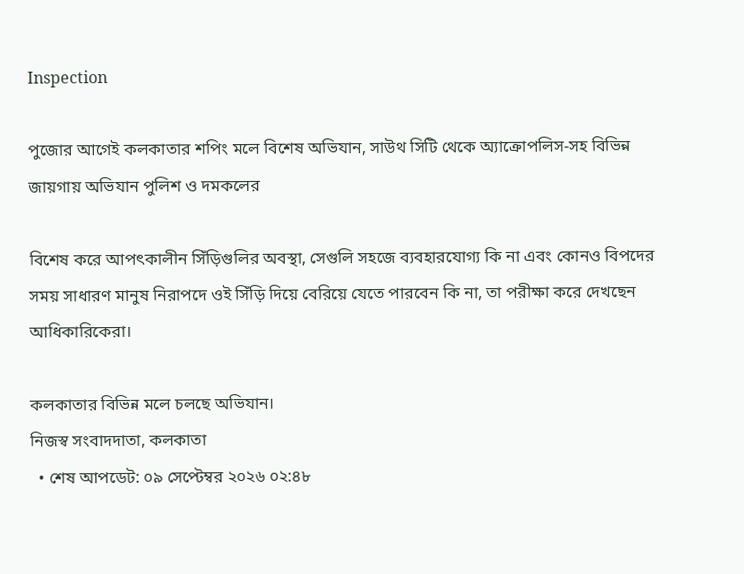Inspection

পুজোর আগেই কলকাতার শপিং মলে বিশেষ অভিযান, সাউথ সিটি থেকে অ্যাক্রোপলিস-সহ বিভিন্ন জায়গায় অভিযান পুলিশ ও দমকলের

বিশেষ করে আপৎকালীন সিঁড়িগুলির অবস্থা, সেগুলি সহজে ব্যবহারযোগ্য কি না এবং কোনও বিপদের সময় সাধারণ মানুষ নিরাপদে ওই সিঁড়ি দিয়ে বেরিয়ে যেতে পারবেন কি না, তা পরীক্ষা করে দেখছেন আধিকারিকেরা।

কলকাতার বিভিন্ন মলে চলছে অভিযান।
নিজস্ব সংবাদদাতা, কলকাতা
  • শেষ আপডেট: ০৯ সেপ্টেম্বর ২০২৬ ০২:৪৮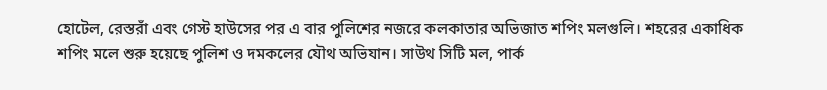হোটেল, রেস্তরাঁ এবং গেস্ট হাউসের পর এ বার পুলিশের নজরে কলকাতার অভিজাত শপিং মলগুলি। শহরের একাধিক শপিং মলে শুরু হয়েছে পুলিশ ও দমকলের যৌথ অভিযান। সাউথ সিটি মল, পার্ক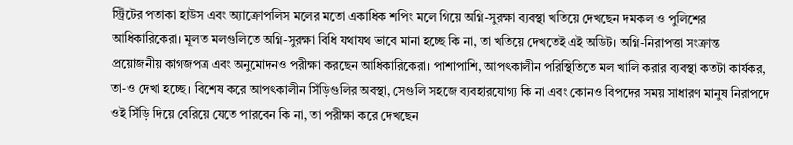স্ট্রিটের পতাকা হাউস এবং অ্যাক্রোপলিস মলের মতো একাধিক শপিং মলে গিয়ে অগ্নি-সুরক্ষা ব্যবস্থা খতিয়ে দেখছেন দমকল ও পুলিশের আধিকারিকেরা। মূলত মলগুলিতে অগ্নি-সুরক্ষা বিধি যথাযথ ভাবে মানা হচ্ছে কি না, তা খতিয়ে দেখতেই এই অডিট। অগ্নি-নিরাপত্তা সংক্রান্ত প্রয়োজনীয় কাগজপত্র এবং অনুমোদনও পরীক্ষা করছেন আধিকারিকেরা। পাশাপাশি, আপৎকালীন পরিস্থিতিতে মল খালি করার ব্যবস্থা কতটা কার্যকর, তা-ও দেখা হচ্ছে। বিশেষ করে আপৎকালীন সিঁড়িগুলির অবস্থা, সেগুলি সহজে ব্যবহারযোগ্য কি না এবং কোনও বিপদের সময় সাধারণ মানুষ নিরাপদে ওই সিঁড়ি দিয়ে বেরিয়ে যেতে পারবেন কি না, তা পরীক্ষা করে দেখছেন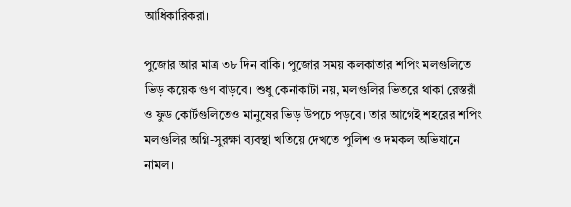আধিকারিকরা।

পুজোর আর মাত্র ৩৮ দিন বাকি। পুজোর সময় কলকাতার শপিং মলগুলিতে ভিড় কয়েক গুণ বাড়বে। শুধু কেনাকাটা নয়, মলগুলির ভিতরে থাকা রেস্তরাঁ ও ফুড কোর্টগুলিতেও মানুষের ভিড় উপচে পড়বে। তার আগেই শহরের শপিং মলগুলির অগ্নি-সুরক্ষা ব্যবস্থা খতিয়ে দেখতে পুলিশ ও দমকল অভিযানে নামল।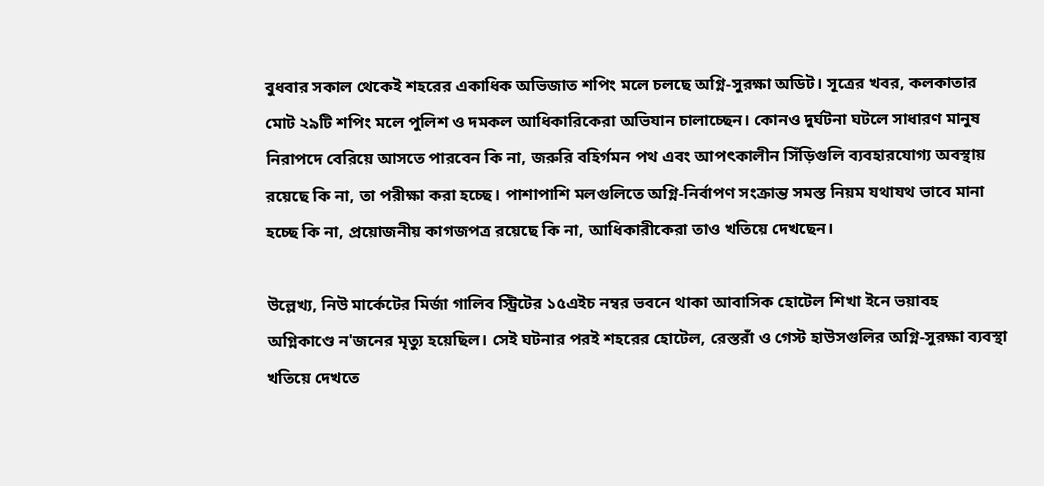বুধবার সকাল থেকেই শহরের একাধিক অভিজাত শপিং মলে চলছে অগ্নি-সুরক্ষা অডিট। সূত্রের খবর, কলকাতার মোট ২৯টি শপিং মলে পুলিশ ও দমকল আধিকারিকেরা অভিযান চালাচ্ছেন। কোনও দুর্ঘটনা ঘটলে সাধারণ মানুষ নিরাপদে বেরিয়ে আসতে পারবেন কি না, জরুরি বহির্গমন পথ এবং আপৎকালীন সিঁড়িগুলি ব্যবহারযোগ্য অবস্থায় রয়েছে কি না, তা পরীক্ষা করা হচ্ছে। পাশাপাশি মলগুলিতে অগ্নি-নির্বাপণ সংক্রান্ত সমস্ত নিয়ম যথাযথ ভাবে মানা হচ্ছে কি না, প্রয়োজনীয় কাগজপত্র রয়েছে কি না, আধিকারীকেরা তাও খতিয়ে দেখছেন।

উল্লেখ্য, নিউ মার্কেটের মির্জা গালিব স্ট্রিটের ১৫এইচ নম্বর ভবনে থাকা আবাসিক হোটেল শিখা ইনে ভয়াবহ অগ্নিকাণ্ডে ন'জনের মৃত্যু হয়েছিল। সেই ঘটনার পরই শহরের হোটেল, রেস্তরাঁ ও গেস্ট হাউসগুলির অগ্নি-সুরক্ষা ব্যবস্থা খতিয়ে দেখতে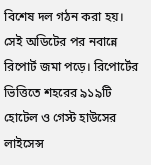বিশেষ দল গঠন করা হয়। সেই অডিটের পর নবান্নে রিপোর্ট জমা পড়ে। রিপোর্টের ভিত্তিতে শহরের ৯১৯টি হোটেল ও গেস্ট হাউসের লাইসেন্স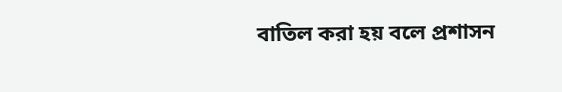বাতিল করা হয় বলে প্রশাসন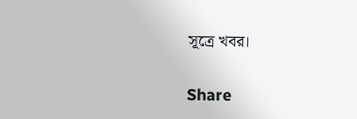সূত্রে খবর।


Share